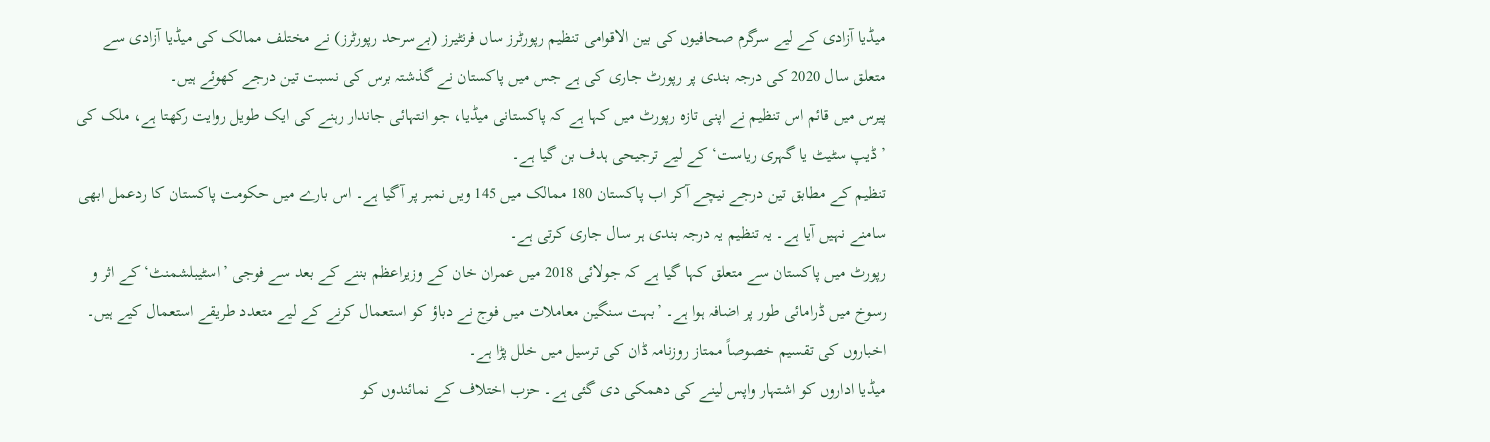میڈیا آزادی کے لیے سرگرم صحافیوں کی بین الاقوامی تنظیم رپورٹرز ساں فرنٹیرز (بےسرحد رپورٹرز) نے مختلف ممالک کی میڈیا آزادی سے متعلق سال 2020 کی درجہ بندی پر رپورٹ جاری کی ہے جس میں پاکستان نے گذشتہ برس کی نسبت تین درجے کھوئے ہیں۔
پیرس میں قائم اس تنظیم نے اپنی تازہ رپورٹ میں کہا ہے کہ پاکستانی میڈیا، جو انتہائی جاندار رہنے کی ایک طویل روایت رکھتا ہے، ملک کی ’ڈیپ سٹیٹ یا گہری ریاست‘ کے لیے ترجیحی ہدف بن گیا ہے۔
تنظیم کے مطابق تین درجے نیچے آکر اب پاکستان 180 ممالک میں 145 ویں نمبر پر آگیا ہے۔ اس بارے میں حکومت پاکستان کا ردعمل ابھی سامنے نہیں آیا ہے۔ یہ تنظیم یہ درجہ بندی ہر سال جاری کرتی ہے۔
رپورٹ میں پاکستان سے متعلق کہا گیا ہے کہ جولائی 2018 میں عمران خان کے وزیراعظم بننے کے بعد سے فوجی ’اسٹیبلشمنٹ‘ کے اثر و رسوخ میں ڈرامائی طور پر اضافہ ہوا ہے۔ ’بہت سنگین معاملات میں فوج نے دباؤ کو استعمال کرنے کے لیے متعدد طریقے استعمال کیے ہیں۔ اخباروں کی تقسیم خصوصاً ممتاز روزنامہ ڈان کی ترسیل میں خلل پڑا ہے۔
میڈیا اداروں کو اشتہار واپس لینے کی دھمکی دی گئی ہے۔ حزب اختلاف کے نمائندوں کو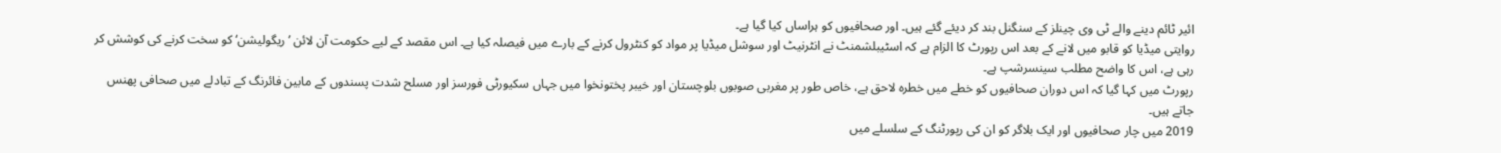ائیر ٹائم دینے والے ٹی وی چینلز کے سنگنل بند کر دیئے گئے ہیں۔ اور صحافیوں کو ہراساں کیا گیا ہے۔
روایتی میڈیا کو قابو میں لانے کے بعد اس رپورٹ کا الزام ہے کہ اسٹیبلشمنٹ نے انٹرنیٹ اور سوشل میڈیا پر مواد کو کنٹرول کرنے کے بارے میں فیصلہ کیا ہے۔ اس مقصد کے لیے حکومت آن لائن ’ریگولیشن‘ کو سخت کرنے کی کوشش کر رہی ہے، اس کا واضح مطلب سینسرشپ ہے۔
رپورٹ میں کہا گیا کہ اس دوران صحافیوں کو خطے میں خطرہ لاحق ہے، خاص طور پر مغربی صوبوں بلوچستان اور خیبر پختونخوا میں جہاں سکیورٹی فورسز اور مسلح شدت پسندوں کے مابین فائرنگ کے تبادلے میں صحافی پھنس جاتے ہیں۔
2019 میں چار صحافیوں اور ایک بلاگر کو ان کی رپورٹنگ کے سلسلے میں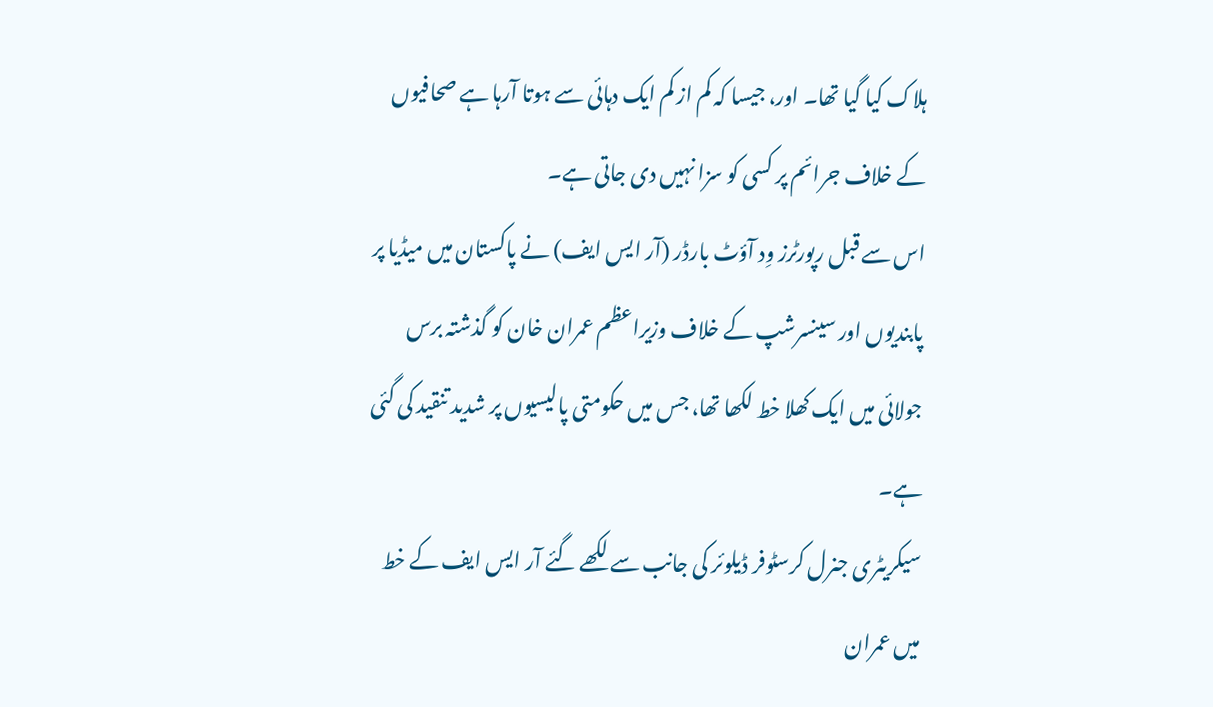ہلاک کیا گیا تھا۔ اور، جیسا کہ کم از کم ایک دہائی سے ہوتا آرہا ہے صحافیوں کے خلاف جرائم پر کسی کو سزا نہیں دی جاتی ہے۔
اس سے قبل رپورٹرز وِد آؤٹ بارڈر (آر ایس ایف) نے پاکستان میں میڈیا پر پابندیوں اور سینسرشپ کے خلاف وزیراعظم عمران خان کو گذشتہ برس جولائی میں ایک کھلا خط لکھا تھا، جس میں حکومتی پالیسیوں پر شدید تنقید کی گئی ہے۔
سیکریٹری جنرل کرسٹوفر ڈیلوئر کی جانب سے لکھے گئے آر ایس ایف کے خط میں عمران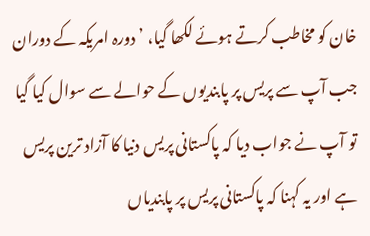خان کو مخاطب کرتے ہوئے لکھا گیا، ’دورہ امریکہ کے دوران جب آپ سے پریس پر پابندیوں کے حوالے سے سوال کیا گیا تو آپ نے جواب دیا کہ پاکستانی پریس دنیا کا آزاد ترین پریس ہے اور یہ کہنا کہ پاکستانی پریس پر پابندیاں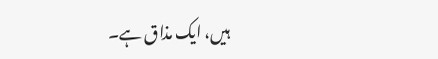ہیں، ایک مذاق ہے۔